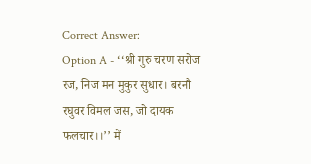Correct Answer:
Option A - ‘‘श्री गुरु चरण सरोज रज, निज मन मुकुर सुधार। बरनौ रघुवर विमल जस, जो दायक फलचार।।’’ में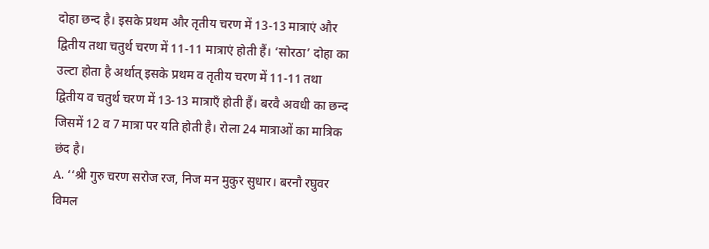दोहा छन्द है। इसके प्रथम और तृतीय चरण में 13-13 मात्राएं और द्वितीय तथा चतुर्थ चरण में 11-11 मात्राएं होती हैं। ‘सोरठा’ दोहा का उल्टा होता है अर्थात् इसके प्रथम व तृतीय चरण में 11-11 तथा द्वितीय व चतुर्थ चरण में 13-13 मात्राएँ होती हैं। बरवै अवधी का छन्द जिसमें 12 व 7 मात्रा पर यति होती है। रोला 24 मात्राओं का मात्रिक छंद है।
A. ‘‘श्री गुरु चरण सरोज रज, निज मन मुकुर सुधार। बरनौ रघुवर विमल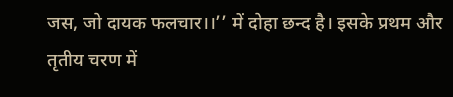जस, जो दायक फलचार।।’’ में दोहा छन्द है। इसके प्रथम और तृतीय चरण में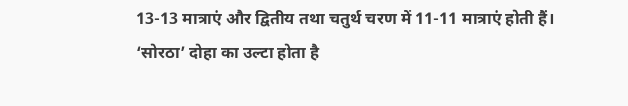13-13 मात्राएं और द्वितीय तथा चतुर्थ चरण में 11-11 मात्राएं होती हैं। ‘सोरठा’ दोहा का उल्टा होता है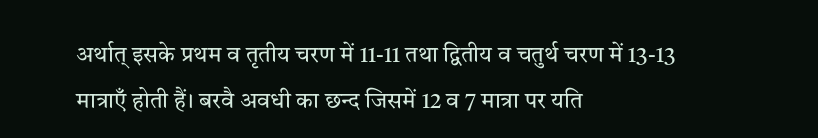अर्थात् इसके प्रथम व तृतीय चरण में 11-11 तथा द्वितीय व चतुर्थ चरण में 13-13 मात्राएँ होती हैं। बरवै अवधी का छन्द जिसमें 12 व 7 मात्रा पर यति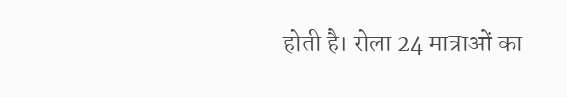होती है। रोला 24 मात्राओं का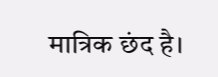मात्रिक छंद है।